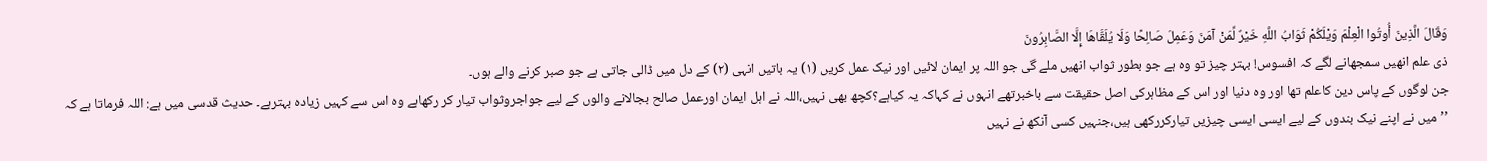وَقَالَ الَّذِينَ أُوتُوا الْعِلْمَ وَيْلَكُمْ ثَوَابُ اللَّهِ خَيْرٌ لِّمَنْ آمَنَ وَعَمِلَ صَالِحًا وَلَا يُلَقَّاهَا إِلَّا الصَّابِرُونَ
ذی علم انھیں سمجھانے لگے کہ افسوس! بہتر چیز تو وہ ہے جو بطور ثواب انھیں ملے گی جو اللہ پر ایمان لائیں اور نیک عمل کریں (١) یہ باتیں انہی (٢) کے دل میں ڈالی جاتی ہے جو صبر کرنے والے ہوں۔
جن لوگوں کے پاس دین کاعلم تھا اور وہ دنیا اور اس کے مظاہرکی اصل حقیقت سے باخبرتھے انہوں نے کہاکہ یہ کیاہے؟کچھ بھی نہیں،اللہ نے اہل ایمان اورعمل صالح بجالانے والوں کے لیے جواجروثواب تیار کر رکھاہے وہ اس سے کہیں زیادہ بہترہے۔ حدیث قدسی میں ہے: اللہ فرماتا ہے کہ ’’میں نے اپنے نیک بندوں کے لیے ایسی ایسی چیزیں تیارکررکھی ہیں،جنہیں کسی آنکھ نے نہیں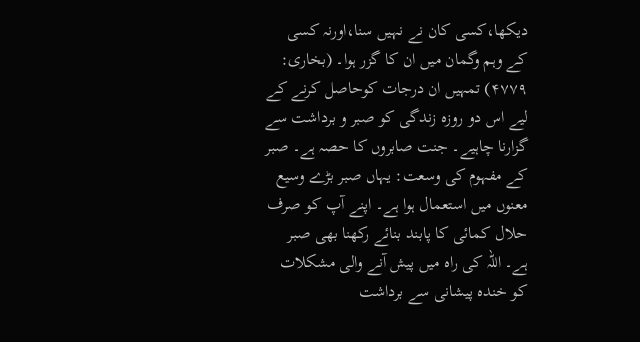دیکھا،کسی کان نے نہیں سنا،اورنہ کسی کے وہم وگمان میں ان کا گزر ہوا۔ (بخاری: ۴۷۷۹) تمہیں ان درجات کوحاصل کرنے کے لیے اس دو روزہ زندگی کو صبر و برداشت سے گزارنا چاہیے۔ جنت صابروں کا حصہ ہے۔ صبر کے مفہوم کی وسعت: یہاں صبر بڑے وسیع معنوں میں استعمال ہوا ہے۔ اپنے آپ کو صرف حلال کمائی کا پابند بنائے رکھنا بھی صبر ہے۔ اللہ کی راہ میں پیش آنے والی مشکلات کو خندہ پیشانی سے برداشت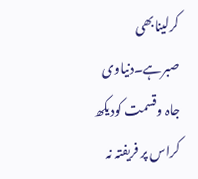کرلینابھی صبرہے۔دنیاوی جاہ وقسمت کودیکھ کراس پر فریفتہ نہ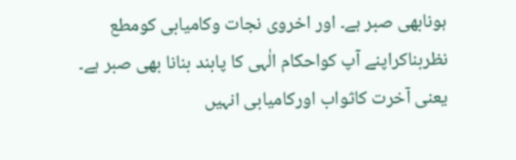ہونابھی صبر ہے۔ اور اخروی نجات وکامیابی کومطع نظربناکراپنے آپ کواحکام الٰہی کا پابند بنانا بھی صبر ہے۔ یعنی آخرت کاثواب اورکامیابی انہیں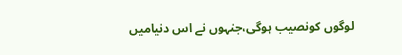لوگوں کونصیب ہوگی،جنہوں نے اس دنیامیں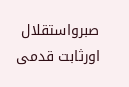صبرواستقلال اورثابت قدمی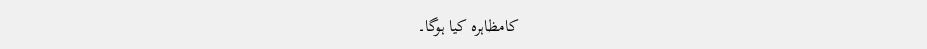کامظاہرہ کیا ہوگا۔